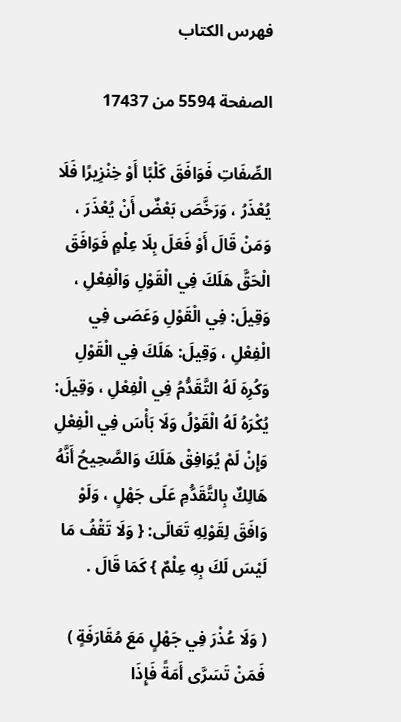فهرس الكتاب

الصفحة 5594 من 17437

الصِّفَاتِ فَوَافَقَ كَلْبًا أَوْ خِنْزِيرًا فَلَا يُعْذَرُ ، وَرَخَّصَ بَعْضٌ أَنْ يُعْذَرَ ، وَمَنْ قَالَ أَوْ فَعَلَ بِلَا عِلْمٍ فَوَافَقَ الْحَقَّ هَلَكَ فِي الْقَوْلِ وَالْفِعْلِ ، وَقِيلَ: فِي الْقَوْلِ وَعَصَى فِي الْفِعْلِ ، وَقِيلَ: هَلَكَ فِي الْقَوْلِ وَكُرِهَ لَهُ التَّقَدُّمُ فِي الْفِعْلِ ، وَقِيلَ: يُكْرَهُ لَهُ الْقَوْلُ وَلَا بَأْسَ فِي الْفِعْلِ وَإِنْ لَمْ يُوَافِقْ هَلَكَ وَالصَّحِيحُ أَنَّهُ هَالِكٌ بِالتَّقَدُّمِ عَلَى جَهْلٍ ، وَلَوْ وَافَقَ لِقَوْلِهِ تَعَالَى: { وَلَا تَقْفُ مَا لَيْسَ لَكَ بِهِ عِلْمٌ } كَمَا قَالَ .

( وَلَا عُذْرَ فِي جَهْلٍ مَعَ مُقَارَفَةٍ ) فَمَنْ تَسَرَّى أَمَةً فَإِذَا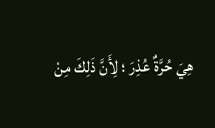هِيَ حُرَّةٌ عُذِرَ ؛ لِأَنَّ ذَلِكَ مِنْ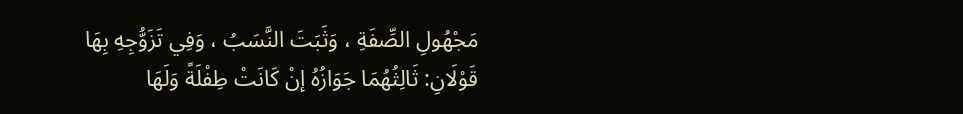مَجْهُولِ الصِّفَةِ ، وَثَبَتَ النَّسَبُ ، وَفِي تَزَوُّجِهِ بِهَا قَوْلَانِ: ثَالِثُهُمَا جَوَازُهُ إنْ كَانَتْ طِفْلَةً وَلَهَا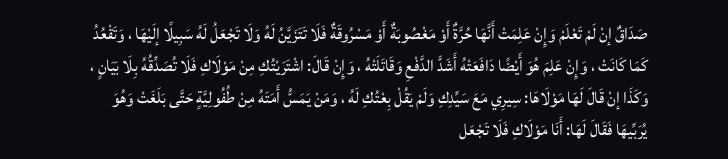صَدَاقٌ إنْ لَمْ تَعْلَمْ وَإِنْ عَلِمَتْ أَنَّهَا حُرَّةٌ أَوْ مَغْصُوبَةٌ أَوْ مَسْرُوقَةٌ فَلَا تَتَزَيَّنُ لَهُ وَلَا تَجْعَلُ لَهُ سَبِيلًا إلَيْهَا ، وَتَقْعُدُ كَمَا كَانَتْ ، وَإِنْ عَلِمَ هُوَ أَيْضًا دَافَعَتْهُ أَشَدَّ الدَّفْعِ وَقَاتَلَتْهُ ، وَإِنْ قَالَ: اشْتَرَيْتُكِ مِنْ مَوْلَاكِ فَلَا تُصَدِّقُهُ بِلَا بَيَانٍ ، وَكَذَا إنْ قَالَ لَهَا مَوْلَاهَا: سِيرِي مَعَ سَيِّدِكِ وَلَمْ يَقُلْ بِعْتُكِ لَهُ ، وَمَنْ يَمَسُّ أَمَتَهُ مِنْ طُفُولِيَّةٍ حَتَّى بَلَغَتْ وَهُوَ يُرَبِّيهَا فَقَالَ لَهَا: أَنَا مَوْلَاكِ فَلَا تَجْعَل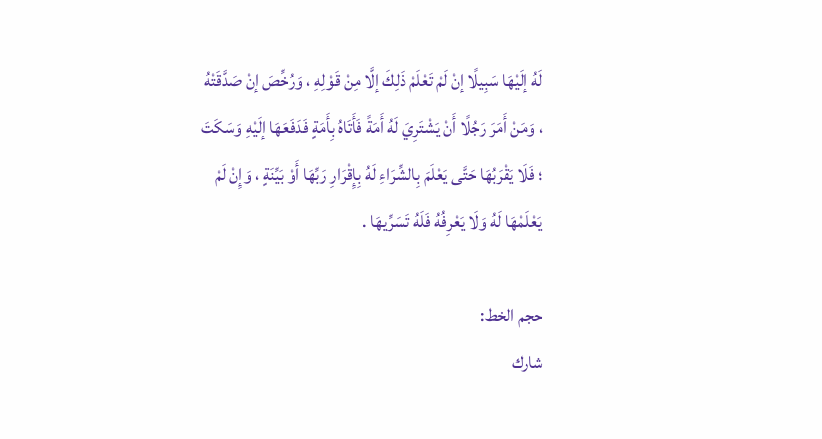لَهُ إلَيْهَا سَبِيلًا إنْ لَمْ تَعْلَمْ ذَلِكَ إلَّا مِنْ قَوْلِهِ ، وَرُخِّصَ إنْ صَدَّقَتْهُ ، وَمَنْ أَمَرَ رَجُلًا أَنْ يَشْتَرِيَ لَهُ أَمَةً فَأَتَاهُ بِأَمَةٍ فَدَفَعَهَا إلَيْهِ وَسَكَتَ ؛ فَلَا يَقْرَبُهَا حَتَّى يَعْلَمَ بِالشِّرَاءِ لَهُ بِإِقْرَارِ رَبِّهَا أَوْ بَيِّنَةٍ ، وَإِنْ لَمْ يَعْلَمْهَا لَهُ وَلَا يَعْرِفُهُ فَلَهُ تَسَرِّيهَا .

حجم الخط:
شارك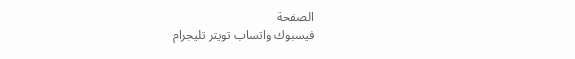الصفحة
فيسبوك واتساب تويتر تليجرام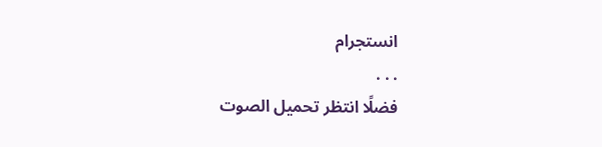انستجرام
. . .
فضلًا انتظر تحميل الصوت